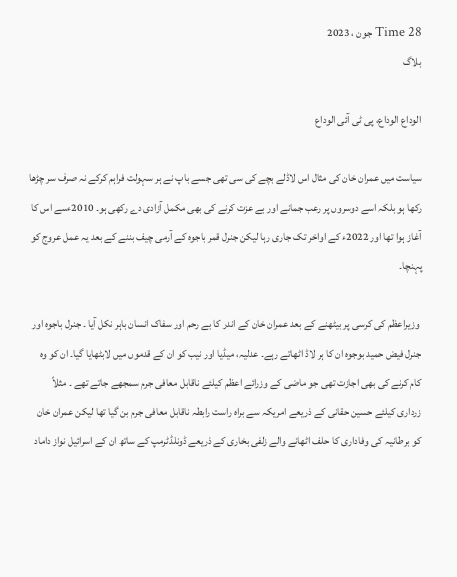Time 28 جون ، 2023
بلاگ

الوداع الوداع، پی ٹی آئی الوداع

سیاست میں عمران خان کی مثال اس لاڈلے بچے کی سی تھی جسے باپ نے ہر سہولت فراہم کرکے نہ صرف سر چڑھا رکھا ہو بلکہ اسے دوسروں پر رعب جمانے اور بے عزت کرنے کی بھی مکمل آزادی دے رکھی ہو۔ 2010ءسے اس کا آغاز ہوا تھا اور 2022ء کے اواخر تک جاری رہا لیکن جنرل قمر باجوہ کے آرمی چیف بننے کے بعد یہ عمل عروج کو پہنچا۔

 وزیراعظم کی کرسی پر بیٹھنے کے بعد عمران خان کے اندر کا بے رحم اور سفاک انسان باہر نکل آیا ۔ جنرل باجوہ اور جنرل فیض حمید بوجوہ ان کا ہر لاڈ اٹھاتے رہے۔ عدلیہ، میڈیا اور نیب کو ان کے قدموں میں لابٹھایا گیا۔ ان کو وہ کام کرنے کی بھی اجازت تھی جو ماضی کے وزرائے اعظم کیلئے ناقابل معافی جرم سمجھے جاتے تھے ۔ مثلاً زرداری کیلئے حسین حقانی کے ذریعے امریکہ سے براہ راست رابطہ ناقابل معافی جرم بن گیا تھا لیکن عمران خان کو برطانیہ کی وفاداری کا حلف اٹھانے والے زلفی بخاری کے ذریعے ڈونلڈٹرمپ کے ساتھ ان کے اسرائیل نواز داماد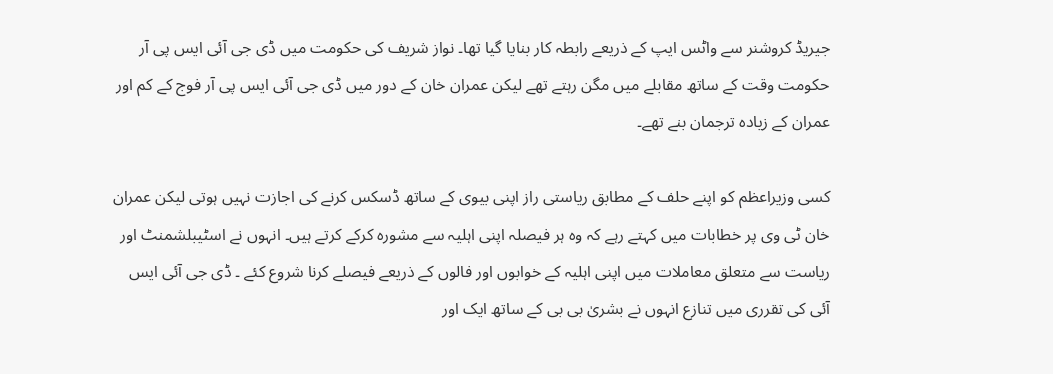جیریڈ کروشنر سے واٹس ایپ کے ذریعے رابطہ کار بنایا گیا تھا۔ نواز شریف کی حکومت میں ڈی جی آئی ایس پی آر حکومت وقت کے ساتھ مقابلے میں مگن رہتے تھے لیکن عمران خان کے دور میں ڈی جی آئی ایس پی آر فوج کے کم اور عمران کے زیادہ ترجمان بنے تھے۔

کسی وزیراعظم کو اپنے حلف کے مطابق ریاستی راز اپنی بیوی کے ساتھ ڈسکس کرنے کی اجازت نہیں ہوتی لیکن عمران خان ٹی وی پر خطابات میں کہتے رہے کہ وہ ہر فیصلہ اپنی اہلیہ سے مشورہ کرکے کرتے ہیں۔ انہوں نے اسٹیبلشمنٹ اور ریاست سے متعلق معاملات میں اپنی اہلیہ کے خوابوں اور فالوں کے ذریعے فیصلے کرنا شروع کئے ۔ ڈی جی آئی ایس آئی کی تقرری میں تنازع انہوں نے بشریٰ بی بی کے ساتھ ایک اور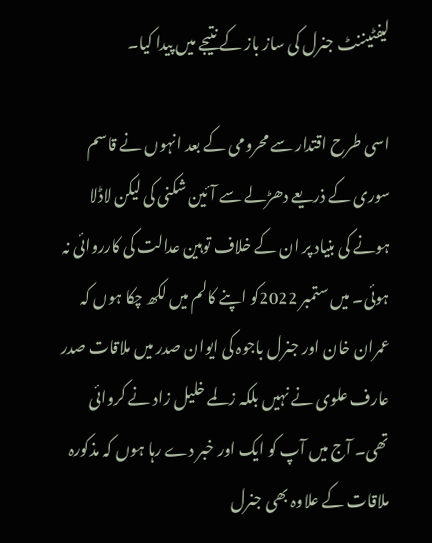لیفٹیننٹ جنرل کی ساز باز کے نتیجے میں پیدا کیا۔

اسی طرح اقتدار سے محرومی کے بعد انہوں نے قاسم سوری کے ذریعے دھڑلے سے آئین شکنی کی لیکن لاڈلا ہونے کی بنیاد پر ان کے خلاف توہین عدالت کی کارروائی نہ ہوئی۔ میں ستمبر 2022کو اپنے کالم میں لکھ چکا ہوں کہ عمران خان اور جنرل باجوہ کی ایوان صدر میں ملاقات صدر عارف علوی نے نہیں بلکہ زلمے خلیل زاد نے کروائی تھی۔ آج میں آپ کو ایک اور خبر دے رہا ہوں کہ مذکورہ ملاقات کے علاوہ بھی جنرل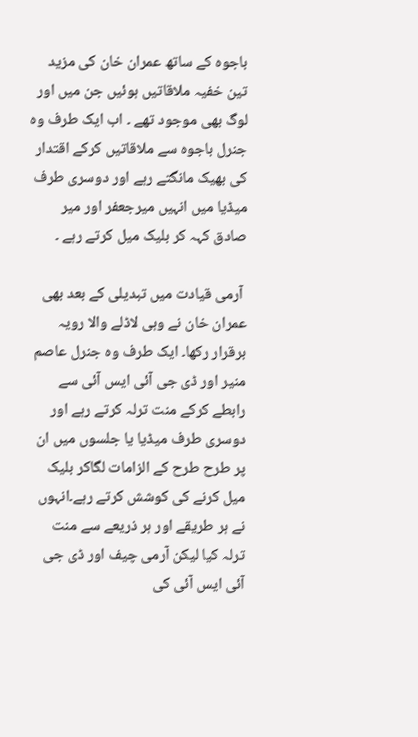باجوہ کے ساتھ عمران خان کی مزید تین خفیہ ملاقاتیں ہوئیں جن میں اور لوگ بھی موجود تھے ۔ اب ایک طرف وہ جنرل باجوہ سے ملاقاتیں کرکے اقتدار کی بھیک مانگتے رہے اور دوسری طرف میڈیا میں انہیں میرجعفر اور میر صادق کہہ کر بلیک میل کرتے رہے ۔

 آرمی قیادت میں تبدیلی کے بعد بھی عمران خان نے وہی لاڈلے والا رویہ برقرار رکھا۔ ایک طرف وہ جنرل عاصم منیر اور ڈی جی آئی ایس آئی سے رابطے کرکے منت ترلہ کرتے رہے اور دوسری طرف میڈیا یا جلسوں میں ان پر طرح طرح کے الزامات لگاکر بلیک میل کرنے کی کوشش کرتے رہے۔انہوں نے ہر طریقے اور ہر ذریعے سے منت ترلہ کیا لیکن آرمی چیف اور ڈی جی آئی ایس آئی کی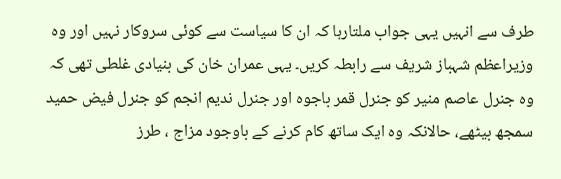طرف سے انہیں یہی جواب ملتارہا کہ ان کا سیاست سے کوئی سروکار نہیں اور وہ وزیراعظم شہباز شریف سے رابطہ کریں۔ یہی عمران خان کی بنیادی غلطی تھی کہ وہ جنرل عاصم منیر کو جنرل قمر باجوہ اور جنرل ندیم انجم کو جنرل فیض حمید سمجھ بیٹھے، حالانکہ وہ ایک ساتھ کام کرنے کے باوجود مزاج ، طرز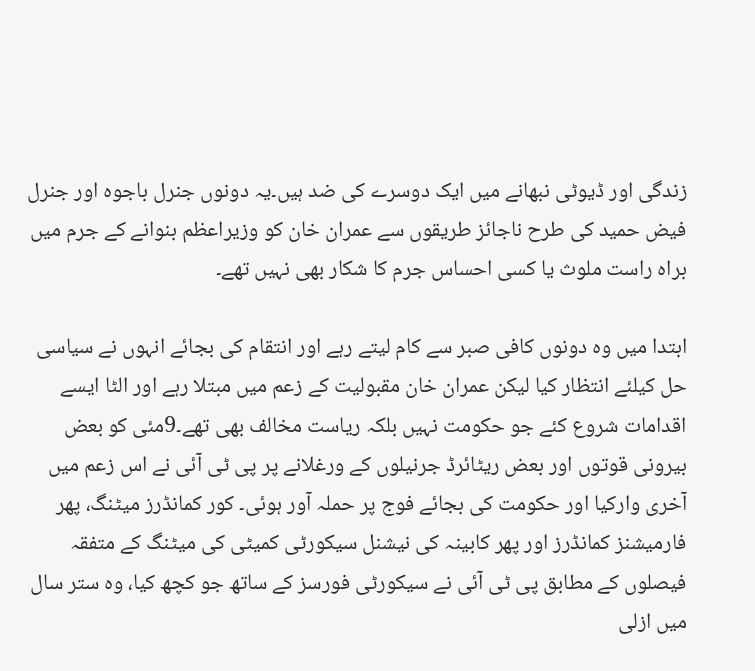زندگی اور ڈیوٹی نبھانے میں ایک دوسرے کی ضد ہیں۔یہ دونوں جنرل باجوہ اور جنرل فیض حمید کی طرح ناجائز طریقوں سے عمران خان کو وزیراعظم بنوانے کے جرم میں براہ راست ملوث یا کسی احساس جرم کا شکار بھی نہیں تھے۔

ابتدا میں وہ دونوں کافی صبر سے کام لیتے رہے اور انتقام کی بجائے انہوں نے سیاسی حل کیلئے انتظار کیا لیکن عمران خان مقبولیت کے زعم میں مبتلا رہے اور الٹا ایسے اقدامات شروع کئے جو حکومت نہیں بلکہ ریاست مخالف بھی تھے۔9مئی کو بعض بیرونی قوتوں اور بعض ریٹائرڈ جرنیلوں کے ورغلانے پر پی ٹی آئی نے اس زعم میں آخری وارکیا اور حکومت کی بجائے فوج پر حملہ آور ہوئی۔ کور کمانڈرز میٹنگ، پھر فارمیشنز کمانڈرز اور پھر کابینہ کی نیشنل سیکورٹی کمیٹی کی میٹنگ کے متفقہ فیصلوں کے مطابق پی ٹی آئی نے سیکورٹی فورسز کے ساتھ جو کچھ کیا، وہ ستر سال میں ازلی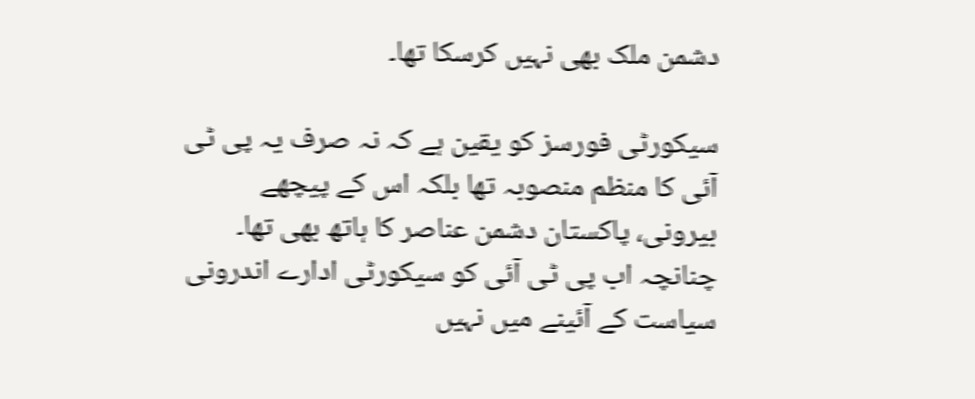دشمن ملک بھی نہیں کرسکا تھا۔

سیکورٹی فورسز کو یقین ہے کہ نہ صرف یہ پی ٹی آئی کا منظم منصوبہ تھا بلکہ اس کے پیچھے بیرونی، پاکستان دشمن عناصر کا ہاتھ بھی تھا۔ چنانچہ اب پی ٹی آئی کو سیکورٹی ادارے اندرونی سیاست کے آئینے میں نہیں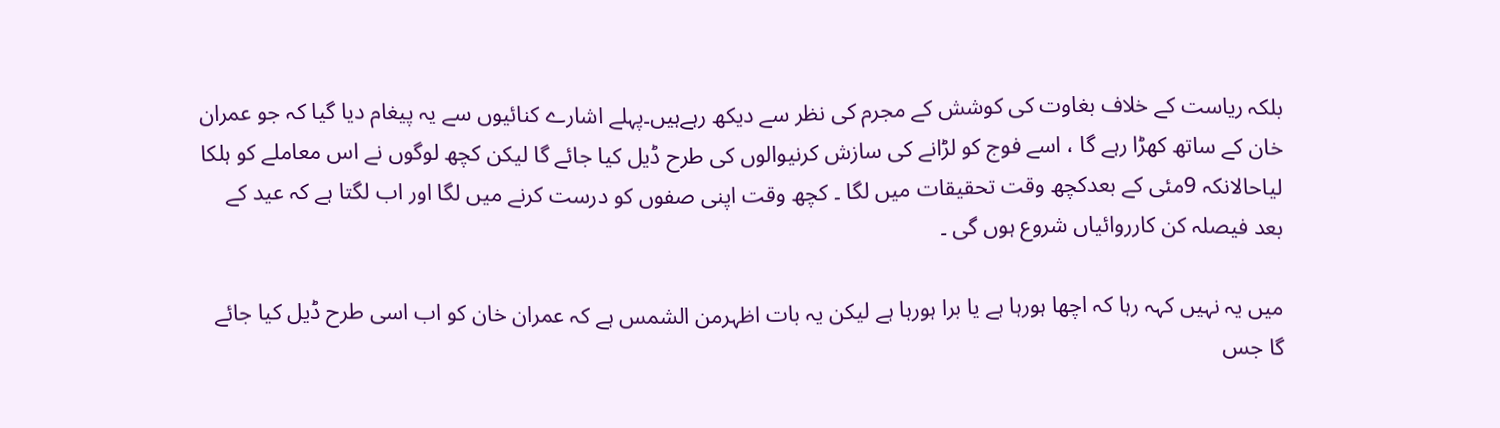بلکہ ریاست کے خلاف بغاوت کی کوشش کے مجرم کی نظر سے دیکھ رہےہیں۔پہلے اشارے کنائیوں سے یہ پیغام دیا گیا کہ جو عمران خان کے ساتھ کھڑا رہے گا ، اسے فوج کو لڑانے کی سازش کرنیوالوں کی طرح ڈیل کیا جائے گا لیکن کچھ لوگوں نے اس معاملے کو ہلکا لیاحالانکہ 9مئی کے بعدکچھ وقت تحقیقات میں لگا ۔ کچھ وقت اپنی صفوں کو درست کرنے میں لگا اور اب لگتا ہے کہ عید کے بعد فیصلہ کن کارروائیاں شروع ہوں گی ۔

میں یہ نہیں کہہ رہا کہ اچھا ہورہا ہے یا برا ہورہا ہے لیکن یہ بات اظہرمن الشمس ہے کہ عمران خان کو اب اسی طرح ڈیل کیا جائے گا جس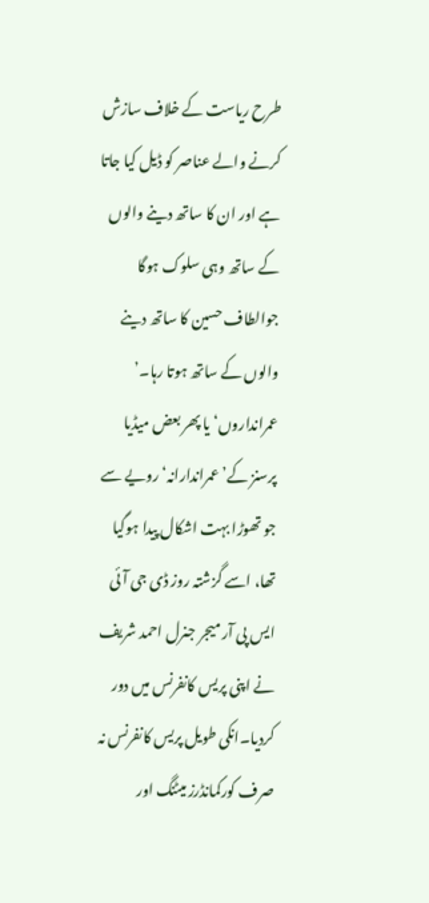طرح ریاست کے خلاف سازش کرنے والے عناصر کو ڈیل کیا جاتا ہے اور ان کا ساتھ دینے والوں کے ساتھ وہی سلوک ہوگا جوالطاف حسین کا ساتھ دینے والوں کے ساتھ ہوتا رہا۔’ عمرانداروں‘ یا پھر بعض میڈیا پرسنز کے’ عمراندارانہ‘ رویے سے جو تھوڑا بہت اشکال پیدا ہوگیا تھا، اسے گزشتہ روز ڈی جی آئی ایس پی آر میجر جنرل احمد شریف نے اپنی پریس کانفرنس میں دور کردیا۔انکی طویل پریس کانفرنس نہ صرف کورکمانڈرز میٹنگ اور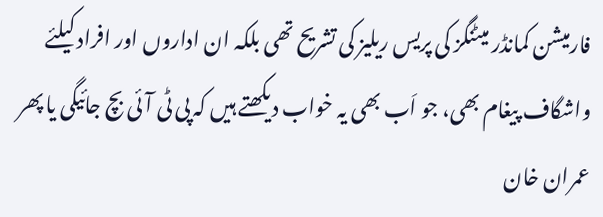فارمیشن کمانڈر میٹنگز کی پریس ریلیز کی تشریح تھی بلکہ ان اداروں اور افراد کیلئے واشگاف پیغام بھی، جو اَب بھی یہ خواب دیکھتے ہیں کہ پی ٹی آئی بچ جائیگی یا پھر عمران خان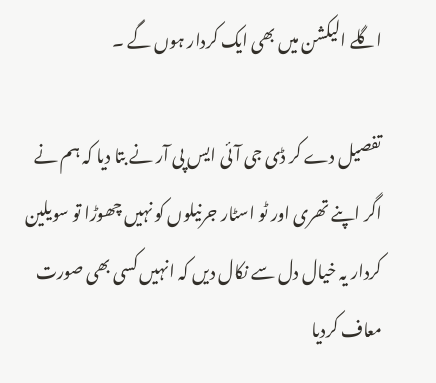اگلے الیکشن میں بھی ایک کردار ہوں گے ۔

تفصیل دے کر ڈی جی آئی ایس پی آر نے بتا دیا کہ ہم نے اگر اپنے تھری اور ٹو اسٹار جرنیلوں کو نہیں چھوڑا تو سویلین کردار یہ خیال دل سے نکال دیں کہ انہیں کسی بھی صورت معاف کردیا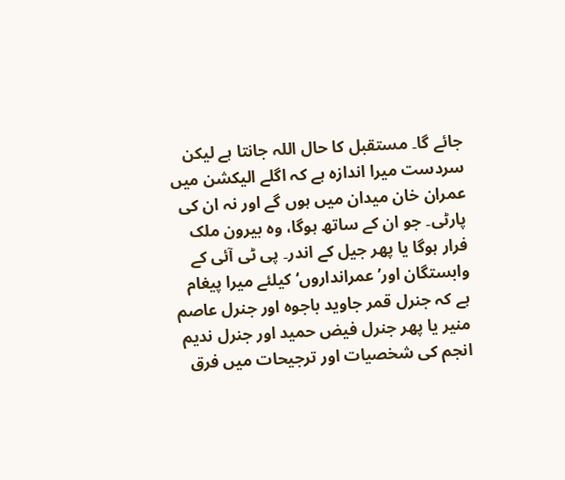جائے گا۔ مستقبل کا حال اللہ جانتا ہے لیکن سردست میرا اندازہ ہے کہ اگلے الیکشن میں عمران خان میدان میں ہوں گے اور نہ ان کی پارٹی۔ جو ان کے ساتھ ہوگا، وہ بیرون ملک فرار ہوگا یا پھر جیل کے اندر۔ پی ٹی آئی کے وابستگان اور’ عمرانداروں‘ کیلئے میرا پیغام ہے کہ جنرل قمر جاوید باجوہ اور جنرل عاصم منیر یا پھر جنرل فیض حمید اور جنرل ندیم انجم کی شخصیات اور ترجیحات میں فرق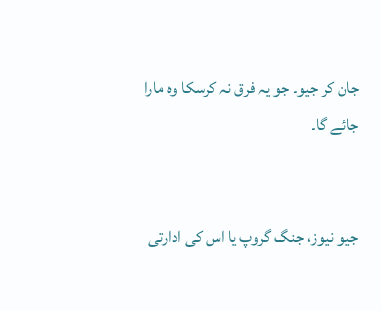جان کر جیو۔ جو یہ فرق نہ کرسکا وہ مارا جائے گا۔


جیو نیوز، جنگ گروپ یا اس کی ادارتی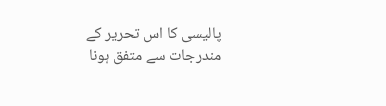پالیسی کا اس تحریر کے مندرجات سے متفق ہونا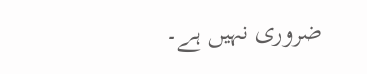ضروری نہیں ہے۔